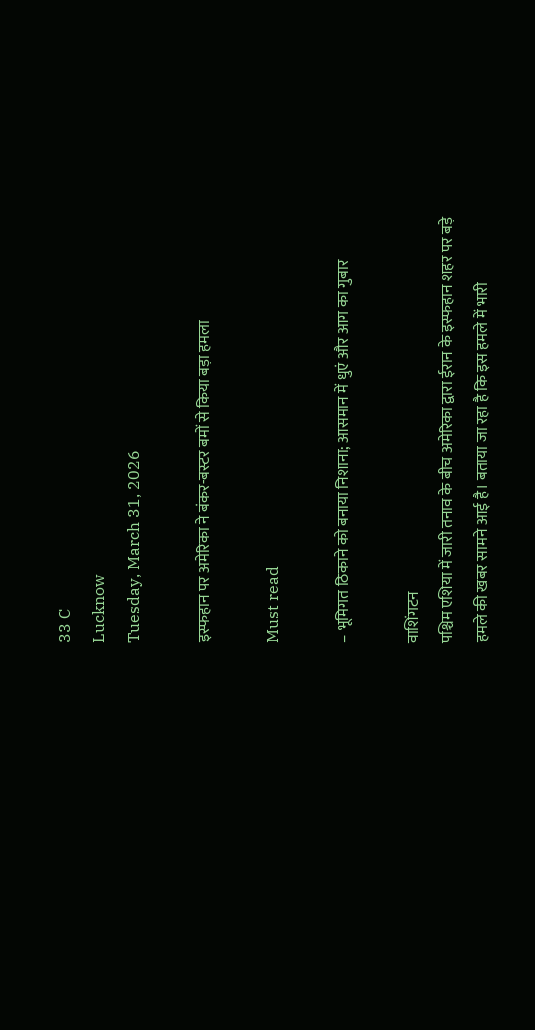33 C
Lucknow
Tuesday, March 31, 2026

इस्फहान पर अमेरिका ने बंकर-बस्टर बमों से किया बड़ा हमला

Must read

– भूमिगत ठिकाने को बनाया निशाना; आसमान में धुएं और आग का गुबार

वाशिंगटन
पश्चिम एशिया में जारी तनाव के बीच अमेरिका द्वारा ईरान के इस्फहान शहर पर बड़े हमले की खबर सामने आई है। बताया जा रहा है कि इस हमले में भारी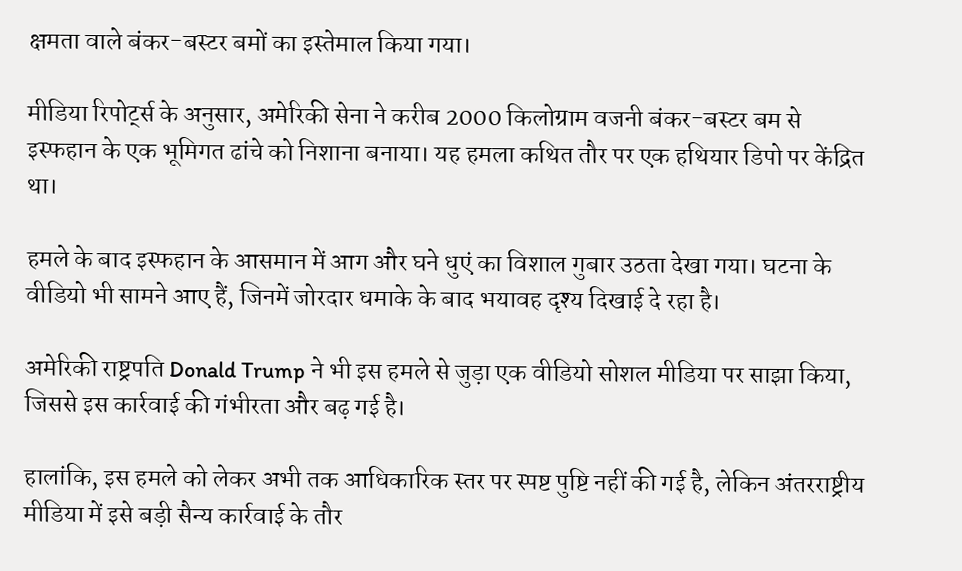क्षमता वाले बंकर-बस्टर बमों का इस्तेमाल किया गया।

मीडिया रिपोर्ट्स के अनुसार, अमेरिकी सेना ने करीब 2000 किलोग्राम वजनी बंकर-बस्टर बम से इस्फहान के एक भूमिगत ढांचे को निशाना बनाया। यह हमला कथित तौर पर एक हथियार डिपो पर केंद्रित था।

हमले के बाद इस्फहान के आसमान में आग और घने धुएं का विशाल गुबार उठता देखा गया। घटना के वीडियो भी सामने आए हैं, जिनमें जोरदार धमाके के बाद भयावह दृश्य दिखाई दे रहा है।

अमेरिकी राष्ट्रपति Donald Trump ने भी इस हमले से जुड़ा एक वीडियो सोशल मीडिया पर साझा किया, जिससे इस कार्रवाई की गंभीरता और बढ़ गई है।

हालांकि, इस हमले को लेकर अभी तक आधिकारिक स्तर पर स्पष्ट पुष्टि नहीं की गई है, लेकिन अंतरराष्ट्रीय मीडिया में इसे बड़ी सैन्य कार्रवाई के तौर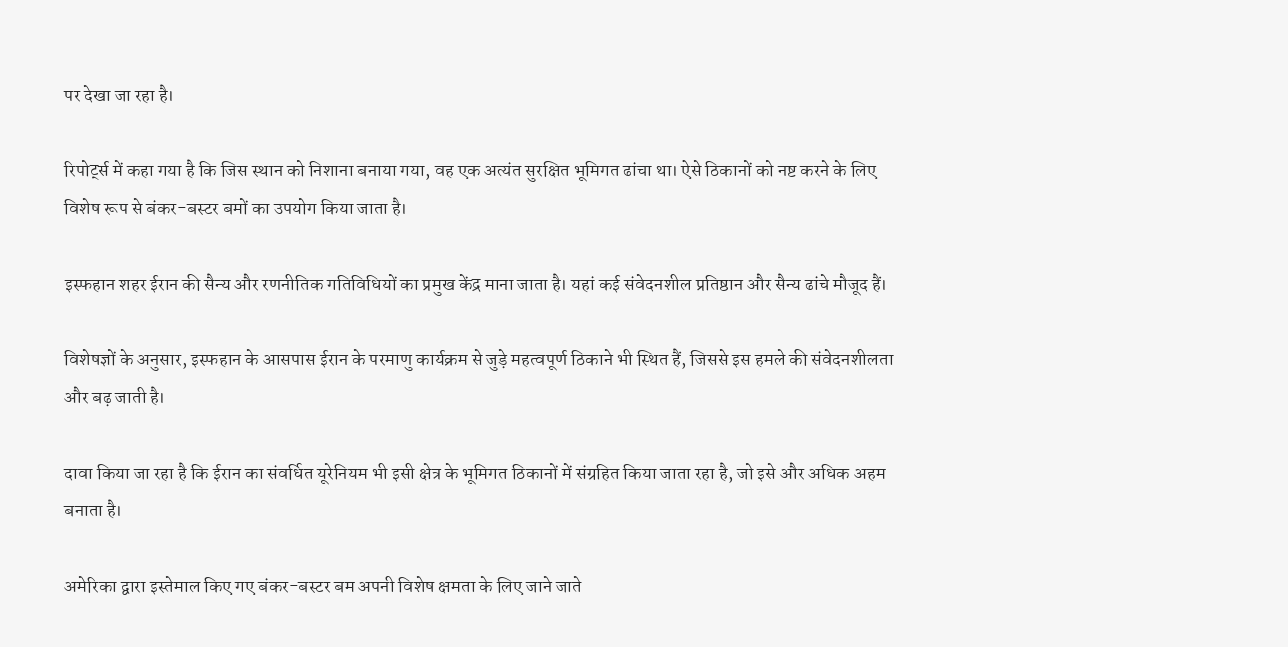पर देखा जा रहा है।

रिपोर्ट्स में कहा गया है कि जिस स्थान को निशाना बनाया गया, वह एक अत्यंत सुरक्षित भूमिगत ढांचा था। ऐसे ठिकानों को नष्ट करने के लिए विशेष रूप से बंकर-बस्टर बमों का उपयोग किया जाता है।

इस्फहान शहर ईरान की सैन्य और रणनीतिक गतिविधियों का प्रमुख केंद्र माना जाता है। यहां कई संवेदनशील प्रतिष्ठान और सैन्य ढांचे मौजूद हैं।

विशेषज्ञों के अनुसार, इस्फहान के आसपास ईरान के परमाणु कार्यक्रम से जुड़े महत्वपूर्ण ठिकाने भी स्थित हैं, जिससे इस हमले की संवेदनशीलता और बढ़ जाती है।

दावा किया जा रहा है कि ईरान का संवर्धित यूरेनियम भी इसी क्षेत्र के भूमिगत ठिकानों में संग्रहित किया जाता रहा है, जो इसे और अधिक अहम बनाता है।

अमेरिका द्वारा इस्तेमाल किए गए बंकर-बस्टर बम अपनी विशेष क्षमता के लिए जाने जाते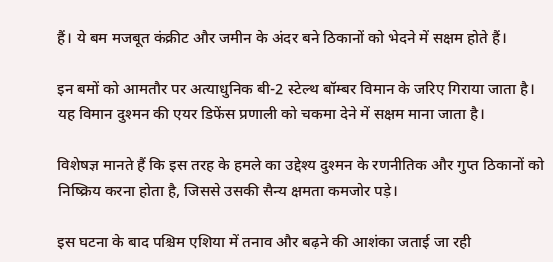हैं। ये बम मजबूत कंक्रीट और जमीन के अंदर बने ठिकानों को भेदने में सक्षम होते हैं।

इन बमों को आमतौर पर अत्याधुनिक बी-2 स्टेल्थ बॉम्बर विमान के जरिए गिराया जाता है। यह विमान दुश्मन की एयर डिफेंस प्रणाली को चकमा देने में सक्षम माना जाता है।

विशेषज्ञ मानते हैं कि इस तरह के हमले का उद्देश्य दुश्मन के रणनीतिक और गुप्त ठिकानों को निष्क्रिय करना होता है, जिससे उसकी सैन्य क्षमता कमजोर पड़े।

इस घटना के बाद पश्चिम एशिया में तनाव और बढ़ने की आशंका जताई जा रही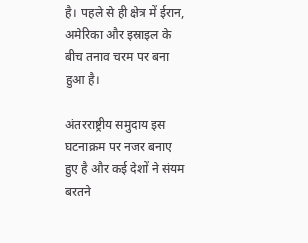है। पहले से ही क्षेत्र में ईरान, अमेरिका और इस्राइल के बीच तनाव चरम पर बना हुआ है।

अंतरराष्ट्रीय समुदाय इस घटनाक्रम पर नजर बनाए हुए है और कई देशों ने संयम बरतने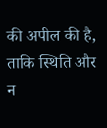की अपील की है, ताकि स्थिति और न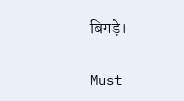बिगड़े।

Must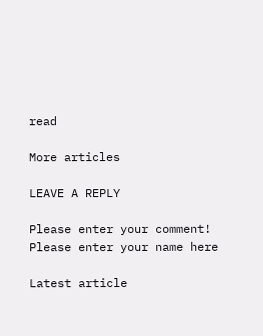read

More articles

LEAVE A REPLY

Please enter your comment!
Please enter your name here

Latest article